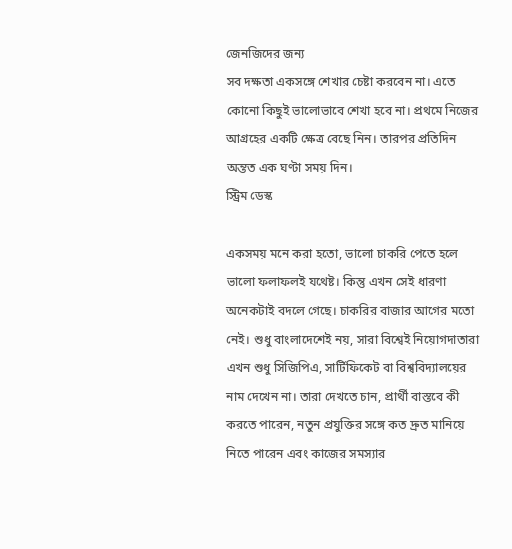জেনজিদের জন্য
সব দক্ষতা একসঙ্গে শেখার চেষ্টা করবেন না। এতে কোনো কিছুই ভালোভাবে শেখা হবে না। প্রথমে নিজের আগ্রহের একটি ক্ষেত্র বেছে নিন। তারপর প্রতিদিন অন্তত এক ঘণ্টা সময় দিন।
স্ট্রিম ডেস্ক

একসময় মনে করা হতো, ভালো চাকরি পেতে হলে ভালো ফলাফলই যথেষ্ট। কিন্তু এখন সেই ধারণা অনেকটাই বদলে গেছে। চাকরির বাজার আগের মতো নেই। শুধু বাংলাদেশেই নয়, সারা বিশ্বেই নিয়োগদাতারা এখন শুধু সিজিপিএ, সার্টিফিকেট বা বিশ্ববিদ্যালয়ের নাম দেখেন না। তারা দেখতে চান, প্রার্থী বাস্তবে কী করতে পারেন, নতুন প্রযুক্তির সঙ্গে কত দ্রুত মানিয়ে নিতে পারেন এবং কাজের সমস্যার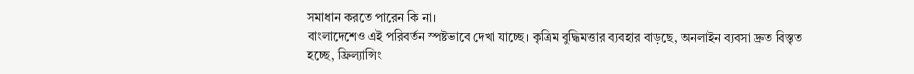সমাধান করতে পারেন কি না।
বাংলাদেশেও এই পরিবর্তন স্পষ্টভাবে দেখা যাচ্ছে। কৃত্রিম বুদ্ধিমত্তার ব্যবহার বাড়ছে, অনলাইন ব্যবসা দ্রুত বিস্তৃত হচ্ছে, ফ্রিল্যান্সিং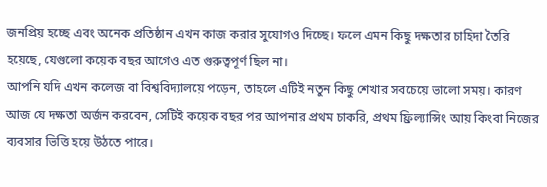জনপ্রিয় হচ্ছে এবং অনেক প্রতিষ্ঠান এখন কাজ করার সুযোগও দিচ্ছে। ফলে এমন কিছু দক্ষতার চাহিদা তৈরি হয়েছে, যেগুলো কয়েক বছর আগেও এত গুরুত্বপূর্ণ ছিল না।
আপনি যদি এখন কলেজ বা বিশ্ববিদ্যালয়ে পড়েন, তাহলে এটিই নতুন কিছু শেখার সবচেয়ে ভালো সময়। কারণ আজ যে দক্ষতা অর্জন করবেন, সেটিই কয়েক বছর পর আপনার প্রথম চাকরি, প্রথম ফ্রিল্যান্সিং আয় কিংবা নিজের ব্যবসার ভিত্তি হয়ে উঠতে পারে।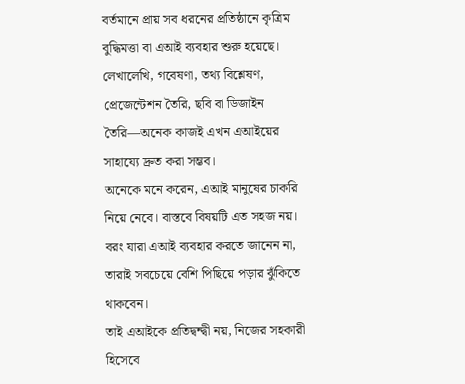বর্তমানে প্রায় সব ধরনের প্রতিষ্ঠানে কৃত্রিম বুদ্ধিমত্তা বা এআই ব্যবহার শুরু হয়েছে। লেখালেখি, গবেষণা, তথ্য বিশ্লেষণ, প্রেজেন্টেশন তৈরি, ছবি বা ডিজাইন তৈরি—অনেক কাজই এখন এআইয়ের সাহায্যে দ্রুত করা সম্ভব।
অনেকে মনে করেন, এআই মানুষের চাকরি নিয়ে নেবে। বাস্তবে বিষয়টি এত সহজ নয়। বরং যারা এআই ব্যবহার করতে জানেন না, তারাই সবচেয়ে বেশি পিছিয়ে পড়ার ঝুঁকিতে থাকবেন।
তাই এআইকে প্রতিদ্বন্দ্বী নয়, নিজের সহকারী হিসেবে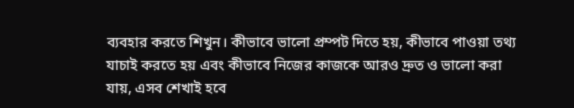ব্যবহার করতে শিখুন। কীভাবে ভালো প্রম্পট দিতে হয়, কীভাবে পাওয়া তথ্য যাচাই করতে হয় এবং কীভাবে নিজের কাজকে আরও দ্রুত ও ভালো করা যায়, এসব শেখাই হবে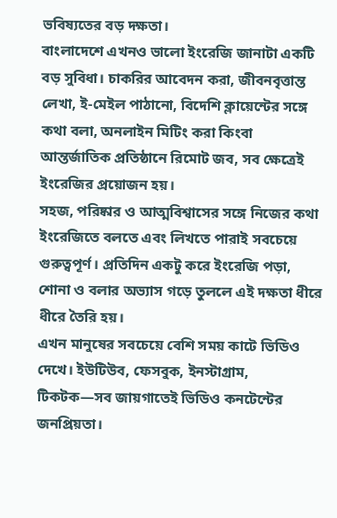ভবিষ্যতের বড় দক্ষতা।
বাংলাদেশে এখনও ভালো ইংরেজি জানাটা একটি বড় সুবিধা। চাকরির আবেদন করা, জীবনবৃত্তান্ত লেখা, ই-মেইল পাঠানো, বিদেশি ক্লায়েন্টের সঙ্গে কথা বলা, অনলাইন মিটিং করা কিংবা আন্তর্জাতিক প্রতিষ্ঠানে রিমোট জব, সব ক্ষেত্রেই ইংরেজির প্রয়োজন হয়।
সহজ, পরিষ্কার ও আত্মবিশ্বাসের সঙ্গে নিজের কথা ইংরেজিতে বলতে এবং লিখতে পারাই সবচেয়ে গুরুত্বপূর্ণ। প্রতিদিন একটু করে ইংরেজি পড়া, শোনা ও বলার অভ্যাস গড়ে তুললে এই দক্ষতা ধীরে ধীরে তৈরি হয়।
এখন মানুষের সবচেয়ে বেশি সময় কাটে ভিডিও দেখে। ইউটিউব, ফেসবুক, ইনস্টাগ্রাম, টিকটক—সব জায়গাতেই ভিডিও কনটেন্টের জনপ্রিয়তা।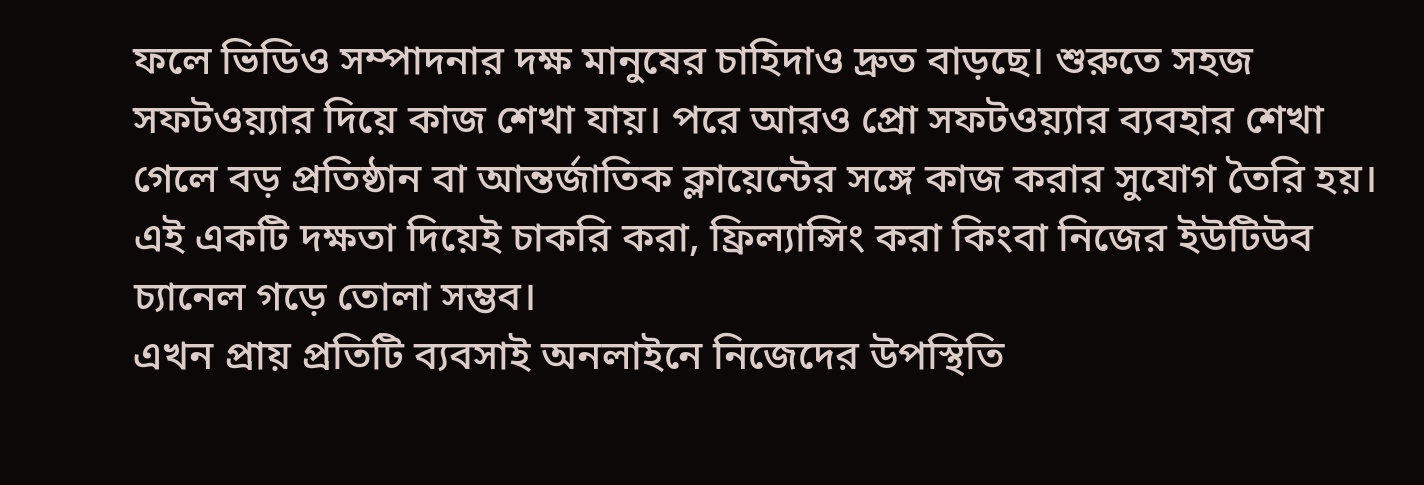ফলে ভিডিও সম্পাদনার দক্ষ মানুষের চাহিদাও দ্রুত বাড়ছে। শুরুতে সহজ সফটওয়্যার দিয়ে কাজ শেখা যায়। পরে আরও প্রো সফটওয়্যার ব্যবহার শেখা গেলে বড় প্রতিষ্ঠান বা আন্তর্জাতিক ক্লায়েন্টের সঙ্গে কাজ করার সুযোগ তৈরি হয়।
এই একটি দক্ষতা দিয়েই চাকরি করা, ফ্রিল্যান্সিং করা কিংবা নিজের ইউটিউব চ্যানেল গড়ে তোলা সম্ভব।
এখন প্রায় প্রতিটি ব্যবসাই অনলাইনে নিজেদের উপস্থিতি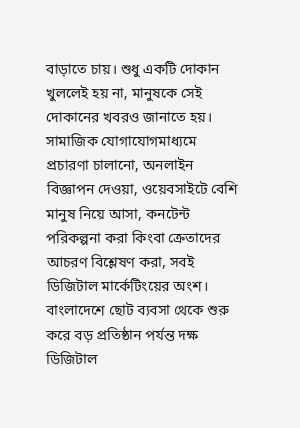বাড়াতে চায়। শুধু একটি দোকান খুললেই হয় না, মানুষকে সেই দোকানের খবরও জানাতে হয়। সামাজিক যোগাযোগমাধ্যমে প্রচারণা চালানো, অনলাইন বিজ্ঞাপন দেওয়া, ওয়েবসাইটে বেশি মানুষ নিয়ে আসা, কনটেন্ট পরিকল্পনা করা কিংবা ক্রেতাদের আচরণ বিশ্লেষণ করা, সবই ডিজিটাল মার্কেটিংয়ের অংশ।
বাংলাদেশে ছোট ব্যবসা থেকে শুরু করে বড় প্রতিষ্ঠান পর্যন্ত দক্ষ ডিজিটাল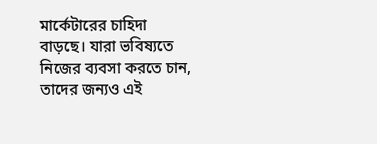মার্কেটারের চাহিদা বাড়ছে। যারা ভবিষ্যতে নিজের ব্যবসা করতে চান, তাদের জন্যও এই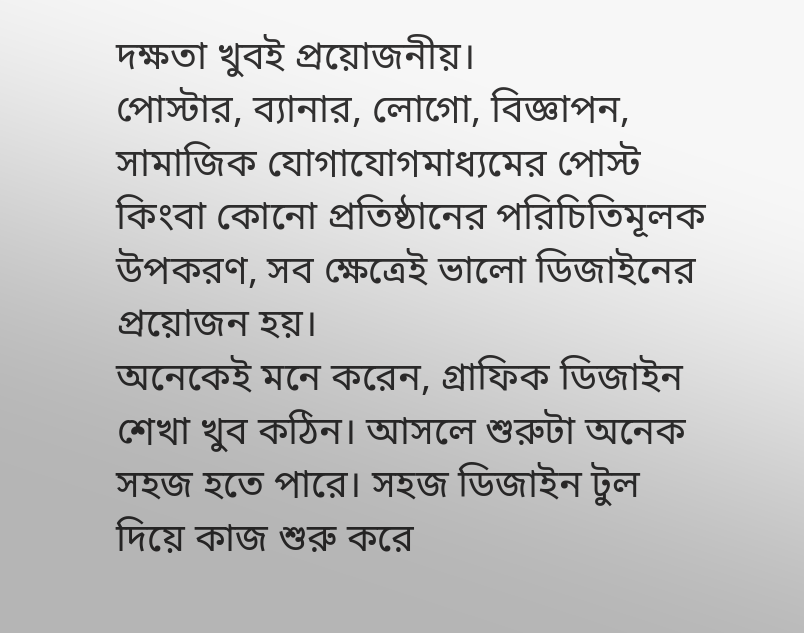দক্ষতা খুবই প্রয়োজনীয়।
পোস্টার, ব্যানার, লোগো, বিজ্ঞাপন, সামাজিক যোগাযোগমাধ্যমের পোস্ট কিংবা কোনো প্রতিষ্ঠানের পরিচিতিমূলক উপকরণ, সব ক্ষেত্রেই ভালো ডিজাইনের প্রয়োজন হয়।
অনেকেই মনে করেন, গ্রাফিক ডিজাইন শেখা খুব কঠিন। আসলে শুরুটা অনেক সহজ হতে পারে। সহজ ডিজাইন টুল দিয়ে কাজ শুরু করে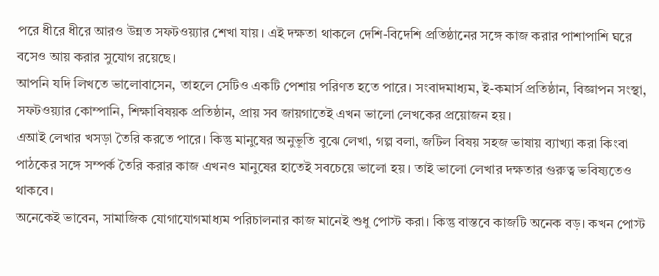পরে ধীরে ধীরে আরও উন্নত সফটওয়্যার শেখা যায়। এই দক্ষতা থাকলে দেশি-বিদেশি প্রতিষ্ঠানের সঙ্গে কাজ করার পাশাপাশি ঘরে বসেও আয় করার সুযোগ রয়েছে।
আপনি যদি লিখতে ভালোবাসেন, তাহলে সেটিও একটি পেশায় পরিণত হতে পারে। সংবাদমাধ্যম, ই-কমার্স প্রতিষ্ঠান, বিজ্ঞাপন সংস্থা, সফটওয়্যার কোম্পানি, শিক্ষাবিষয়ক প্রতিষ্ঠান, প্রায় সব জায়গাতেই এখন ভালো লেখকের প্রয়োজন হয়।
এআই লেখার খসড়া তৈরি করতে পারে। কিন্তু মানুষের অনুভূতি বুঝে লেখা, গল্প বলা, জটিল বিষয় সহজ ভাষায় ব্যাখ্যা করা কিংবা পাঠকের সঙ্গে সম্পর্ক তৈরি করার কাজ এখনও মানুষের হাতেই সবচেয়ে ভালো হয়। তাই ভালো লেখার দক্ষতার গুরুত্ব ভবিষ্যতেও থাকবে।
অনেকেই ভাবেন, সামাজিক যোগাযোগমাধ্যম পরিচালনার কাজ মানেই শুধু পোস্ট করা। কিন্তু বাস্তবে কাজটি অনেক বড়। কখন পোস্ট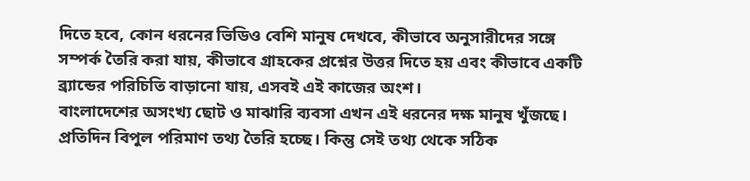দিতে হবে, কোন ধরনের ভিডিও বেশি মানুষ দেখবে, কীভাবে অনুসারীদের সঙ্গে সম্পর্ক তৈরি করা যায়, কীভাবে গ্রাহকের প্রশ্নের উত্তর দিতে হয় এবং কীভাবে একটি ব্র্যান্ডের পরিচিতি বাড়ানো যায়, এসবই এই কাজের অংশ।
বাংলাদেশের অসংখ্য ছোট ও মাঝারি ব্যবসা এখন এই ধরনের দক্ষ মানুষ খুঁজছে।
প্রতিদিন বিপুল পরিমাণ তথ্য তৈরি হচ্ছে। কিন্তু সেই তথ্য থেকে সঠিক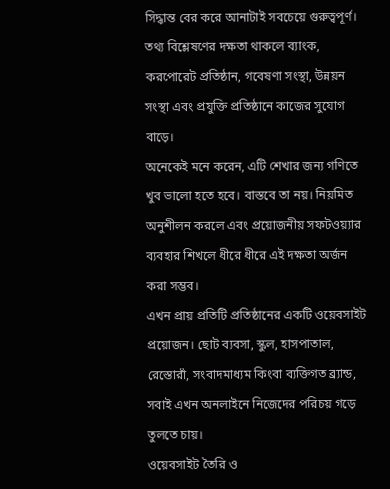সিদ্ধান্ত বের করে আনাটাই সবচেয়ে গুরুত্বপূর্ণ। তথ্য বিশ্লেষণের দক্ষতা থাকলে ব্যাংক, করপোরেট প্রতিষ্ঠান, গবেষণা সংস্থা, উন্নয়ন সংস্থা এবং প্রযুক্তি প্রতিষ্ঠানে কাজের সুযোগ বাড়ে।
অনেকেই মনে করেন, এটি শেখার জন্য গণিতে খুব ভালো হতে হবে। বাস্তবে তা নয়। নিয়মিত অনুশীলন করলে এবং প্রয়োজনীয় সফটওয়্যার ব্যবহার শিখলে ধীরে ধীরে এই দক্ষতা অর্জন করা সম্ভব।
এখন প্রায় প্রতিটি প্রতিষ্ঠানের একটি ওয়েবসাইট প্রয়োজন। ছোট ব্যবসা, স্কুল, হাসপাতাল, রেস্তোরাঁ, সংবাদমাধ্যম কিংবা ব্যক্তিগত ব্র্যান্ড, সবাই এখন অনলাইনে নিজেদের পরিচয় গড়ে তুলতে চায়।
ওয়েবসাইট তৈরি ও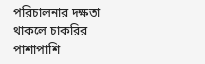পরিচালনার দক্ষতা থাকলে চাকরির পাশাপাশি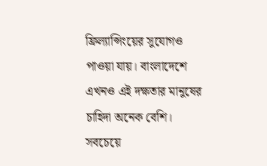ফ্রিল্যান্সিংয়ের সুযোগও পাওয়া যায়। বাংলাদেশে এখনও এই দক্ষতার মানুষের চাহিদা অনেক বেশি।
সবচেয়ে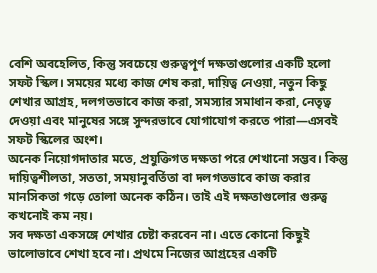বেশি অবহেলিত, কিন্তু সবচেয়ে গুরুত্বপূর্ণ দক্ষতাগুলোর একটি হলো সফট স্কিল। সময়ের মধ্যে কাজ শেষ করা, দায়িত্ব নেওয়া, নতুন কিছু শেখার আগ্রহ, দলগতভাবে কাজ করা, সমস্যার সমাধান করা, নেতৃত্ব দেওয়া এবং মানুষের সঙ্গে সুন্দরভাবে যোগাযোগ করতে পারা—এসবই সফট স্কিলের অংশ।
অনেক নিয়োগদাতার মতে, প্রযুক্তিগত দক্ষতা পরে শেখানো সম্ভব। কিন্তু দায়িত্বশীলতা, সততা, সময়ানুবর্তিতা বা দলগতভাবে কাজ করার মানসিকতা গড়ে তোলা অনেক কঠিন। তাই এই দক্ষতাগুলোর গুরুত্ব কখনোই কম নয়।
সব দক্ষতা একসঙ্গে শেখার চেষ্টা করবেন না। এতে কোনো কিছুই ভালোভাবে শেখা হবে না। প্রথমে নিজের আগ্রহের একটি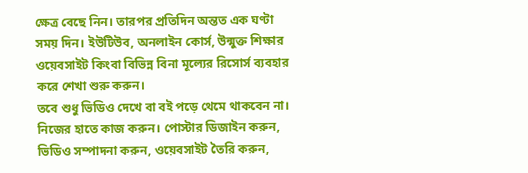ক্ষেত্র বেছে নিন। তারপর প্রতিদিন অন্তত এক ঘণ্টা সময় দিন। ইউটিউব, অনলাইন কোর্স, উন্মুক্ত শিক্ষার ওয়েবসাইট কিংবা বিভিন্ন বিনা মূল্যের রিসোর্স ব্যবহার করে শেখা শুরু করুন।
তবে শুধু ভিডিও দেখে বা বই পড়ে থেমে থাকবেন না। নিজের হাতে কাজ করুন। পোস্টার ডিজাইন করুন, ভিডিও সম্পাদনা করুন, ওয়েবসাইট তৈরি করুন,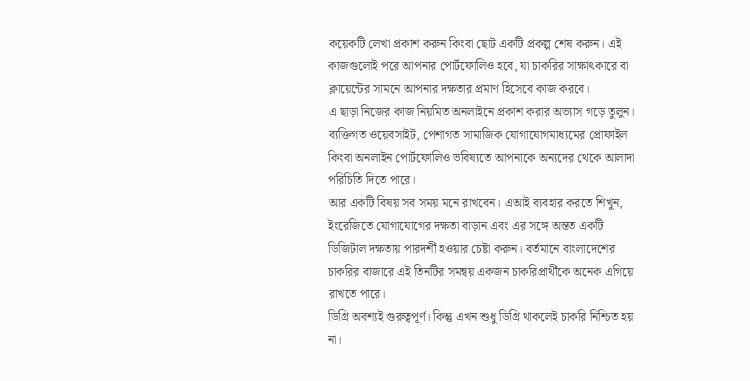কয়েকটি লেখা প্রকাশ করুন কিংবা ছোট একটি প্রকল্প শেষ করুন। এই কাজগুলোই পরে আপনার পোর্টফোলিও হবে, যা চাকরির সাক্ষাৎকারে বা ক্লায়েন্টের সামনে আপনার দক্ষতার প্রমাণ হিসেবে কাজ করবে।
এ ছাড়া নিজের কাজ নিয়মিত অনলাইনে প্রকাশ করার অভ্যাস গড়ে তুলুন। ব্যক্তিগত ওয়েবসাইট, পেশাগত সামাজিক যোগাযোগমাধ্যমের প্রোফাইল কিংবা অনলাইন পোর্টফোলিও ভবিষ্যতে আপনাকে অন্যদের থেকে আলাদা পরিচিতি দিতে পারে।
আর একটি বিষয় সব সময় মনে রাখবেন। এআই ব্যবহার করতে শিখুন, ইংরেজিতে যোগাযোগের দক্ষতা বাড়ান এবং এর সঙ্গে অন্তত একটি ডিজিটাল দক্ষতায় পারদর্শী হওয়ার চেষ্টা করুন। বর্তমানে বাংলাদেশের চাকরির বাজারে এই তিনটির সমন্বয় একজন চাকরিপ্রার্থীকে অনেক এগিয়ে রাখতে পারে।
ডিগ্রি অবশ্যই গুরুত্বপূর্ণ। কিন্তু এখন শুধু ডিগ্রি থাকলেই চাকরি নিশ্চিত হয় না।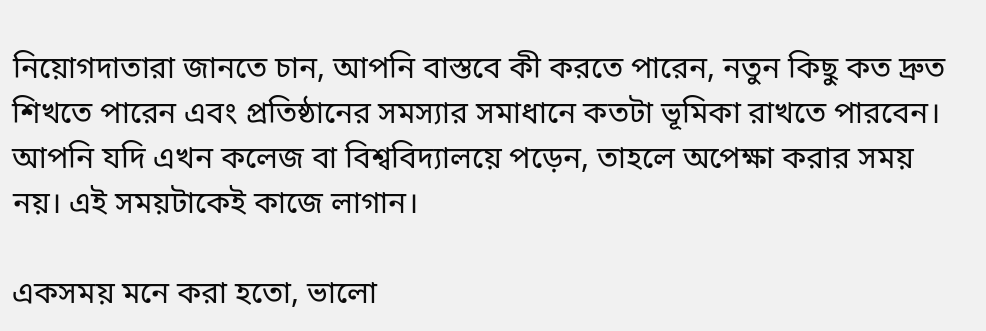নিয়োগদাতারা জানতে চান, আপনি বাস্তবে কী করতে পারেন, নতুন কিছু কত দ্রুত শিখতে পারেন এবং প্রতিষ্ঠানের সমস্যার সমাধানে কতটা ভূমিকা রাখতে পারবেন। আপনি যদি এখন কলেজ বা বিশ্ববিদ্যালয়ে পড়েন, তাহলে অপেক্ষা করার সময় নয়। এই সময়টাকেই কাজে লাগান।

একসময় মনে করা হতো, ভালো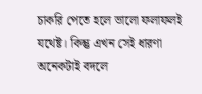চাকরি পেতে হলে ভালো ফলাফলই যথেষ্ট। কিন্তু এখন সেই ধারণা অনেকটাই বদলে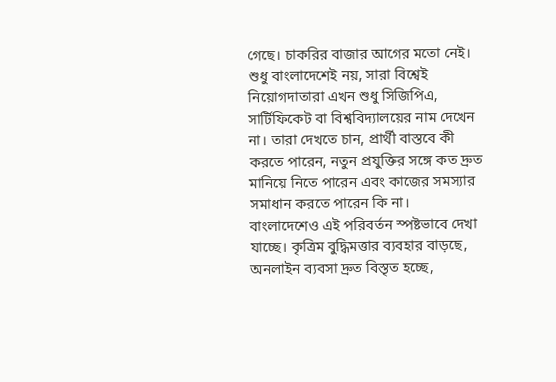গেছে। চাকরির বাজার আগের মতো নেই। শুধু বাংলাদেশেই নয়, সারা বিশ্বেই নিয়োগদাতারা এখন শুধু সিজিপিএ, সার্টিফিকেট বা বিশ্ববিদ্যালয়ের নাম দেখেন না। তারা দেখতে চান, প্রার্থী বাস্তবে কী করতে পারেন, নতুন প্রযুক্তির সঙ্গে কত দ্রুত মানিয়ে নিতে পারেন এবং কাজের সমস্যার সমাধান করতে পারেন কি না।
বাংলাদেশেও এই পরিবর্তন স্পষ্টভাবে দেখা যাচ্ছে। কৃত্রিম বুদ্ধিমত্তার ব্যবহার বাড়ছে, অনলাইন ব্যবসা দ্রুত বিস্তৃত হচ্ছে,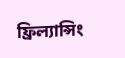ফ্রিল্যান্সিং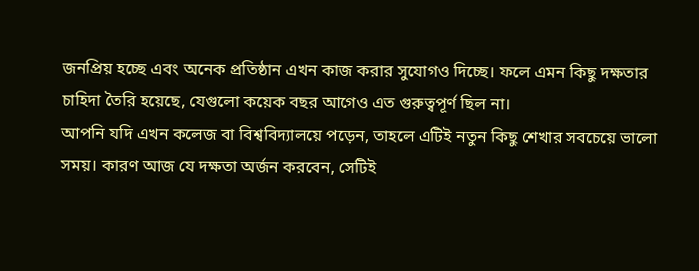জনপ্রিয় হচ্ছে এবং অনেক প্রতিষ্ঠান এখন কাজ করার সুযোগও দিচ্ছে। ফলে এমন কিছু দক্ষতার চাহিদা তৈরি হয়েছে, যেগুলো কয়েক বছর আগেও এত গুরুত্বপূর্ণ ছিল না।
আপনি যদি এখন কলেজ বা বিশ্ববিদ্যালয়ে পড়েন, তাহলে এটিই নতুন কিছু শেখার সবচেয়ে ভালো সময়। কারণ আজ যে দক্ষতা অর্জন করবেন, সেটিই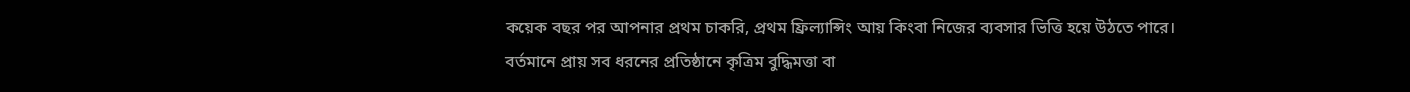কয়েক বছর পর আপনার প্রথম চাকরি, প্রথম ফ্রিল্যান্সিং আয় কিংবা নিজের ব্যবসার ভিত্তি হয়ে উঠতে পারে।
বর্তমানে প্রায় সব ধরনের প্রতিষ্ঠানে কৃত্রিম বুদ্ধিমত্তা বা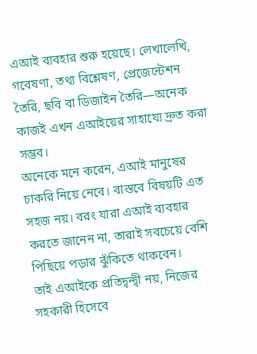এআই ব্যবহার শুরু হয়েছে। লেখালেখি, গবেষণা, তথ্য বিশ্লেষণ, প্রেজেন্টেশন তৈরি, ছবি বা ডিজাইন তৈরি—অনেক কাজই এখন এআইয়ের সাহায্যে দ্রুত করা সম্ভব।
অনেকে মনে করেন, এআই মানুষের চাকরি নিয়ে নেবে। বাস্তবে বিষয়টি এত সহজ নয়। বরং যারা এআই ব্যবহার করতে জানেন না, তারাই সবচেয়ে বেশি পিছিয়ে পড়ার ঝুঁকিতে থাকবেন।
তাই এআইকে প্রতিদ্বন্দ্বী নয়, নিজের সহকারী হিসেবে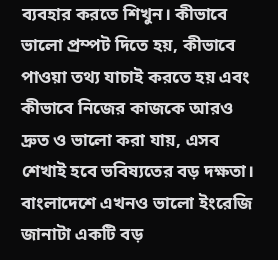ব্যবহার করতে শিখুন। কীভাবে ভালো প্রম্পট দিতে হয়, কীভাবে পাওয়া তথ্য যাচাই করতে হয় এবং কীভাবে নিজের কাজকে আরও দ্রুত ও ভালো করা যায়, এসব শেখাই হবে ভবিষ্যতের বড় দক্ষতা।
বাংলাদেশে এখনও ভালো ইংরেজি জানাটা একটি বড়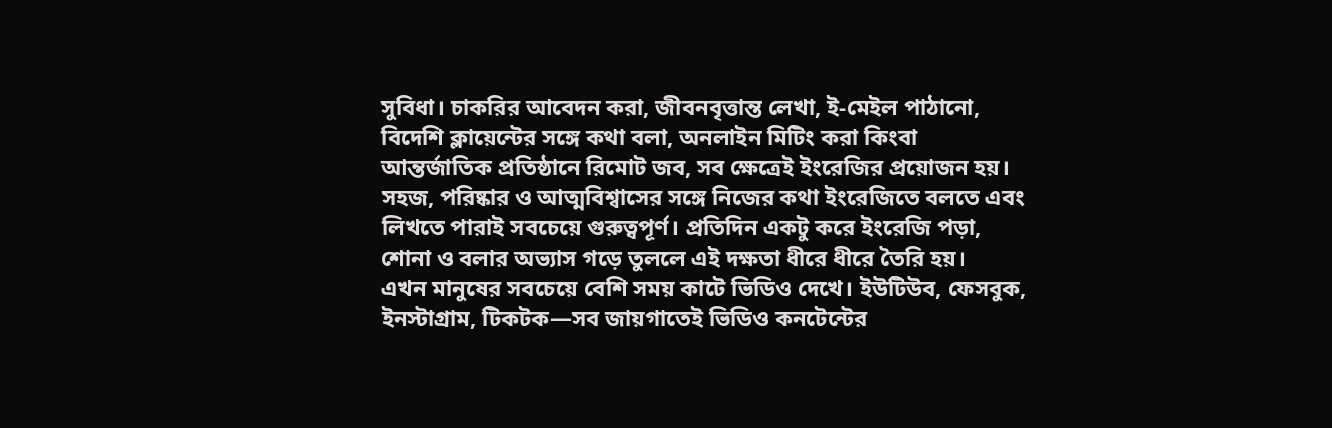সুবিধা। চাকরির আবেদন করা, জীবনবৃত্তান্ত লেখা, ই-মেইল পাঠানো, বিদেশি ক্লায়েন্টের সঙ্গে কথা বলা, অনলাইন মিটিং করা কিংবা আন্তর্জাতিক প্রতিষ্ঠানে রিমোট জব, সব ক্ষেত্রেই ইংরেজির প্রয়োজন হয়।
সহজ, পরিষ্কার ও আত্মবিশ্বাসের সঙ্গে নিজের কথা ইংরেজিতে বলতে এবং লিখতে পারাই সবচেয়ে গুরুত্বপূর্ণ। প্রতিদিন একটু করে ইংরেজি পড়া, শোনা ও বলার অভ্যাস গড়ে তুললে এই দক্ষতা ধীরে ধীরে তৈরি হয়।
এখন মানুষের সবচেয়ে বেশি সময় কাটে ভিডিও দেখে। ইউটিউব, ফেসবুক, ইনস্টাগ্রাম, টিকটক—সব জায়গাতেই ভিডিও কনটেন্টের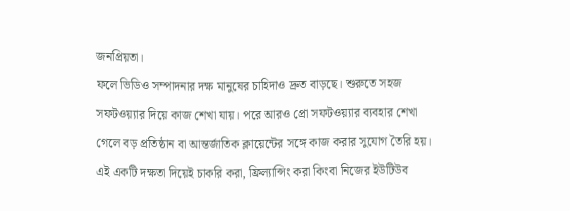জনপ্রিয়তা।
ফলে ভিডিও সম্পাদনার দক্ষ মানুষের চাহিদাও দ্রুত বাড়ছে। শুরুতে সহজ সফটওয়্যার দিয়ে কাজ শেখা যায়। পরে আরও প্রো সফটওয়্যার ব্যবহার শেখা গেলে বড় প্রতিষ্ঠান বা আন্তর্জাতিক ক্লায়েন্টের সঙ্গে কাজ করার সুযোগ তৈরি হয়।
এই একটি দক্ষতা দিয়েই চাকরি করা, ফ্রিল্যান্সিং করা কিংবা নিজের ইউটিউব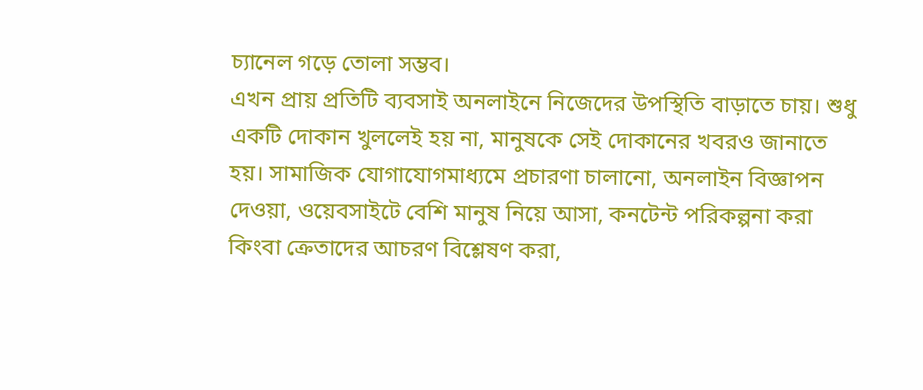চ্যানেল গড়ে তোলা সম্ভব।
এখন প্রায় প্রতিটি ব্যবসাই অনলাইনে নিজেদের উপস্থিতি বাড়াতে চায়। শুধু একটি দোকান খুললেই হয় না, মানুষকে সেই দোকানের খবরও জানাতে হয়। সামাজিক যোগাযোগমাধ্যমে প্রচারণা চালানো, অনলাইন বিজ্ঞাপন দেওয়া, ওয়েবসাইটে বেশি মানুষ নিয়ে আসা, কনটেন্ট পরিকল্পনা করা কিংবা ক্রেতাদের আচরণ বিশ্লেষণ করা,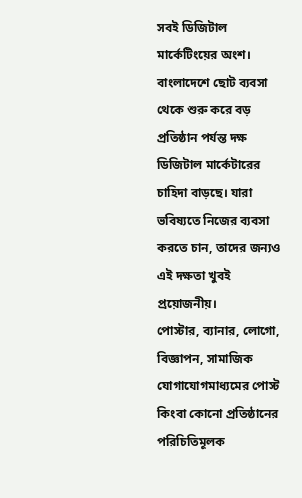সবই ডিজিটাল মার্কেটিংয়ের অংশ।
বাংলাদেশে ছোট ব্যবসা থেকে শুরু করে বড় প্রতিষ্ঠান পর্যন্ত দক্ষ ডিজিটাল মার্কেটারের চাহিদা বাড়ছে। যারা ভবিষ্যতে নিজের ব্যবসা করতে চান, তাদের জন্যও এই দক্ষতা খুবই প্রয়োজনীয়।
পোস্টার, ব্যানার, লোগো, বিজ্ঞাপন, সামাজিক যোগাযোগমাধ্যমের পোস্ট কিংবা কোনো প্রতিষ্ঠানের পরিচিতিমূলক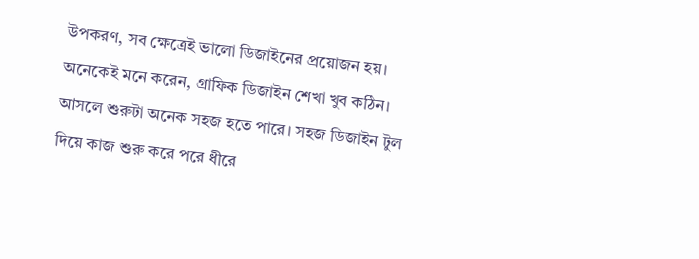উপকরণ, সব ক্ষেত্রেই ভালো ডিজাইনের প্রয়োজন হয়।
অনেকেই মনে করেন, গ্রাফিক ডিজাইন শেখা খুব কঠিন। আসলে শুরুটা অনেক সহজ হতে পারে। সহজ ডিজাইন টুল দিয়ে কাজ শুরু করে পরে ধীরে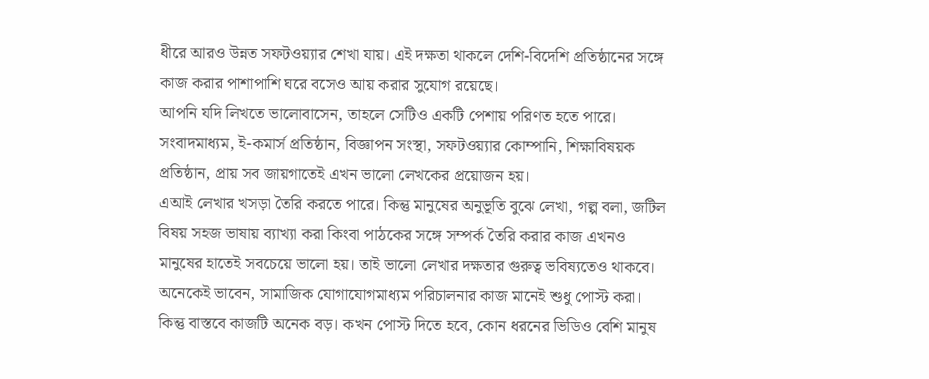ধীরে আরও উন্নত সফটওয়্যার শেখা যায়। এই দক্ষতা থাকলে দেশি-বিদেশি প্রতিষ্ঠানের সঙ্গে কাজ করার পাশাপাশি ঘরে বসেও আয় করার সুযোগ রয়েছে।
আপনি যদি লিখতে ভালোবাসেন, তাহলে সেটিও একটি পেশায় পরিণত হতে পারে। সংবাদমাধ্যম, ই-কমার্স প্রতিষ্ঠান, বিজ্ঞাপন সংস্থা, সফটওয়্যার কোম্পানি, শিক্ষাবিষয়ক প্রতিষ্ঠান, প্রায় সব জায়গাতেই এখন ভালো লেখকের প্রয়োজন হয়।
এআই লেখার খসড়া তৈরি করতে পারে। কিন্তু মানুষের অনুভূতি বুঝে লেখা, গল্প বলা, জটিল বিষয় সহজ ভাষায় ব্যাখ্যা করা কিংবা পাঠকের সঙ্গে সম্পর্ক তৈরি করার কাজ এখনও মানুষের হাতেই সবচেয়ে ভালো হয়। তাই ভালো লেখার দক্ষতার গুরুত্ব ভবিষ্যতেও থাকবে।
অনেকেই ভাবেন, সামাজিক যোগাযোগমাধ্যম পরিচালনার কাজ মানেই শুধু পোস্ট করা। কিন্তু বাস্তবে কাজটি অনেক বড়। কখন পোস্ট দিতে হবে, কোন ধরনের ভিডিও বেশি মানুষ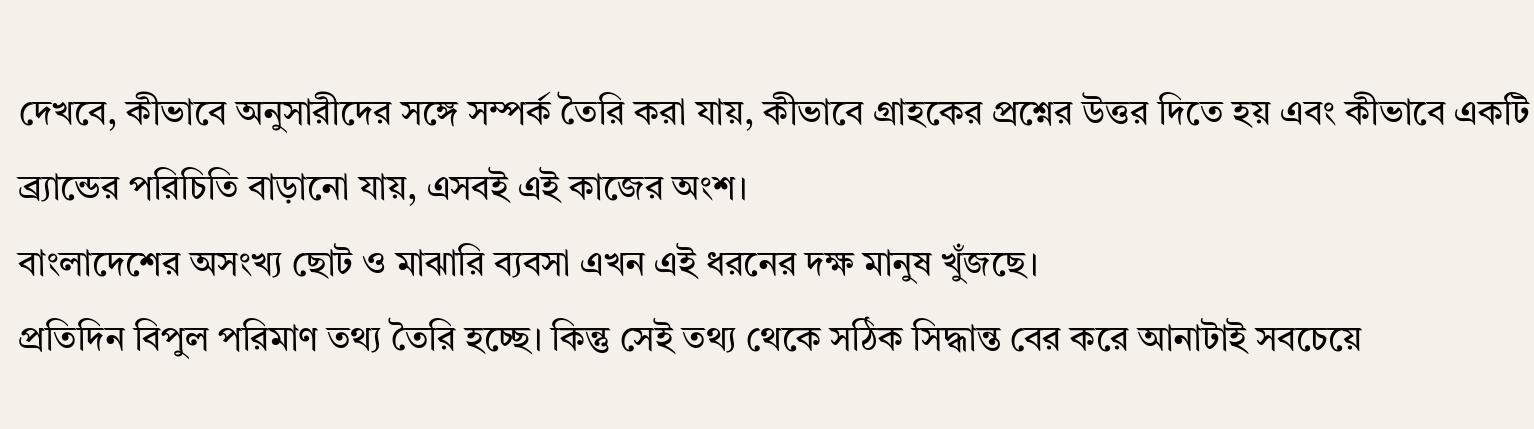দেখবে, কীভাবে অনুসারীদের সঙ্গে সম্পর্ক তৈরি করা যায়, কীভাবে গ্রাহকের প্রশ্নের উত্তর দিতে হয় এবং কীভাবে একটি ব্র্যান্ডের পরিচিতি বাড়ানো যায়, এসবই এই কাজের অংশ।
বাংলাদেশের অসংখ্য ছোট ও মাঝারি ব্যবসা এখন এই ধরনের দক্ষ মানুষ খুঁজছে।
প্রতিদিন বিপুল পরিমাণ তথ্য তৈরি হচ্ছে। কিন্তু সেই তথ্য থেকে সঠিক সিদ্ধান্ত বের করে আনাটাই সবচেয়ে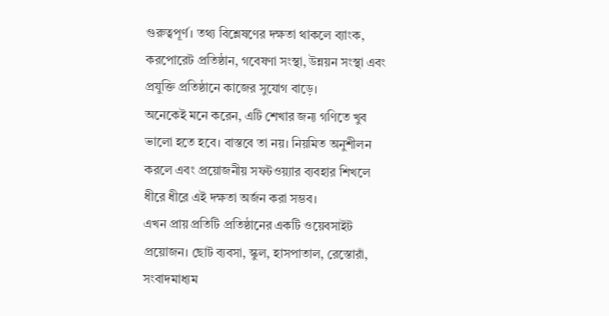গুরুত্বপূর্ণ। তথ্য বিশ্লেষণের দক্ষতা থাকলে ব্যাংক, করপোরেট প্রতিষ্ঠান, গবেষণা সংস্থা, উন্নয়ন সংস্থা এবং প্রযুক্তি প্রতিষ্ঠানে কাজের সুযোগ বাড়ে।
অনেকেই মনে করেন, এটি শেখার জন্য গণিতে খুব ভালো হতে হবে। বাস্তবে তা নয়। নিয়মিত অনুশীলন করলে এবং প্রয়োজনীয় সফটওয়্যার ব্যবহার শিখলে ধীরে ধীরে এই দক্ষতা অর্জন করা সম্ভব।
এখন প্রায় প্রতিটি প্রতিষ্ঠানের একটি ওয়েবসাইট প্রয়োজন। ছোট ব্যবসা, স্কুল, হাসপাতাল, রেস্তোরাঁ, সংবাদমাধ্যম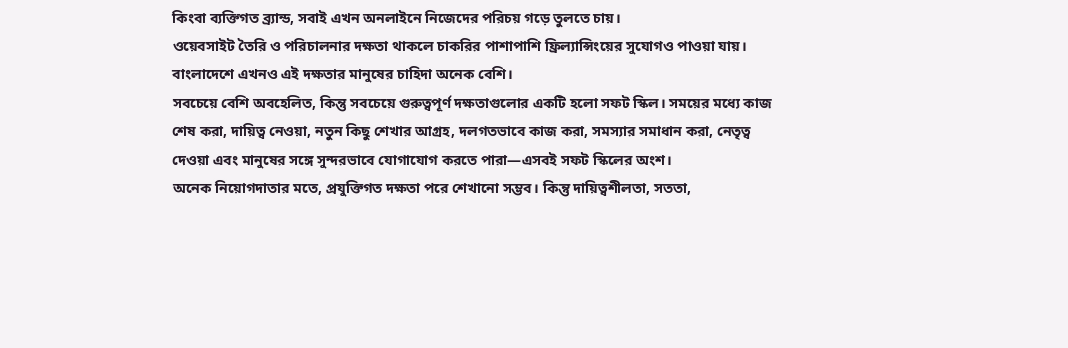কিংবা ব্যক্তিগত ব্র্যান্ড, সবাই এখন অনলাইনে নিজেদের পরিচয় গড়ে তুলতে চায়।
ওয়েবসাইট তৈরি ও পরিচালনার দক্ষতা থাকলে চাকরির পাশাপাশি ফ্রিল্যান্সিংয়ের সুযোগও পাওয়া যায়। বাংলাদেশে এখনও এই দক্ষতার মানুষের চাহিদা অনেক বেশি।
সবচেয়ে বেশি অবহেলিত, কিন্তু সবচেয়ে গুরুত্বপূর্ণ দক্ষতাগুলোর একটি হলো সফট স্কিল। সময়ের মধ্যে কাজ শেষ করা, দায়িত্ব নেওয়া, নতুন কিছু শেখার আগ্রহ, দলগতভাবে কাজ করা, সমস্যার সমাধান করা, নেতৃত্ব দেওয়া এবং মানুষের সঙ্গে সুন্দরভাবে যোগাযোগ করতে পারা—এসবই সফট স্কিলের অংশ।
অনেক নিয়োগদাতার মতে, প্রযুক্তিগত দক্ষতা পরে শেখানো সম্ভব। কিন্তু দায়িত্বশীলতা, সততা,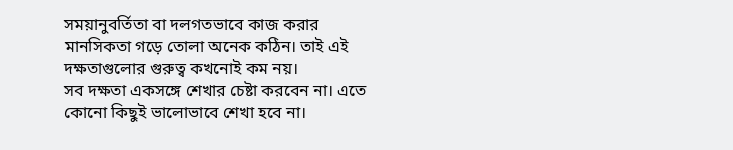সময়ানুবর্তিতা বা দলগতভাবে কাজ করার মানসিকতা গড়ে তোলা অনেক কঠিন। তাই এই দক্ষতাগুলোর গুরুত্ব কখনোই কম নয়।
সব দক্ষতা একসঙ্গে শেখার চেষ্টা করবেন না। এতে কোনো কিছুই ভালোভাবে শেখা হবে না।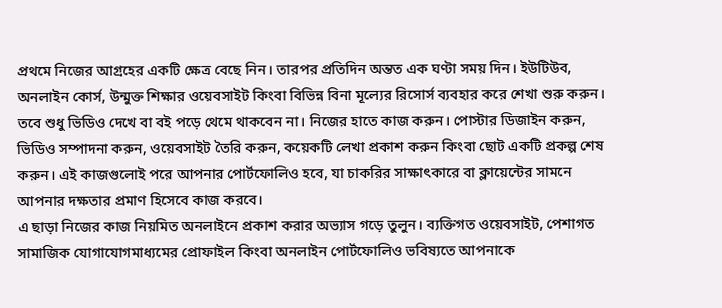প্রথমে নিজের আগ্রহের একটি ক্ষেত্র বেছে নিন। তারপর প্রতিদিন অন্তত এক ঘণ্টা সময় দিন। ইউটিউব, অনলাইন কোর্স, উন্মুক্ত শিক্ষার ওয়েবসাইট কিংবা বিভিন্ন বিনা মূল্যের রিসোর্স ব্যবহার করে শেখা শুরু করুন।
তবে শুধু ভিডিও দেখে বা বই পড়ে থেমে থাকবেন না। নিজের হাতে কাজ করুন। পোস্টার ডিজাইন করুন, ভিডিও সম্পাদনা করুন, ওয়েবসাইট তৈরি করুন, কয়েকটি লেখা প্রকাশ করুন কিংবা ছোট একটি প্রকল্প শেষ করুন। এই কাজগুলোই পরে আপনার পোর্টফোলিও হবে, যা চাকরির সাক্ষাৎকারে বা ক্লায়েন্টের সামনে আপনার দক্ষতার প্রমাণ হিসেবে কাজ করবে।
এ ছাড়া নিজের কাজ নিয়মিত অনলাইনে প্রকাশ করার অভ্যাস গড়ে তুলুন। ব্যক্তিগত ওয়েবসাইট, পেশাগত সামাজিক যোগাযোগমাধ্যমের প্রোফাইল কিংবা অনলাইন পোর্টফোলিও ভবিষ্যতে আপনাকে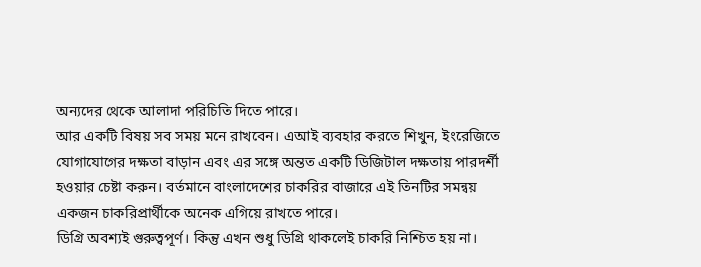অন্যদের থেকে আলাদা পরিচিতি দিতে পারে।
আর একটি বিষয় সব সময় মনে রাখবেন। এআই ব্যবহার করতে শিখুন, ইংরেজিতে যোগাযোগের দক্ষতা বাড়ান এবং এর সঙ্গে অন্তত একটি ডিজিটাল দক্ষতায় পারদর্শী হওয়ার চেষ্টা করুন। বর্তমানে বাংলাদেশের চাকরির বাজারে এই তিনটির সমন্বয় একজন চাকরিপ্রার্থীকে অনেক এগিয়ে রাখতে পারে।
ডিগ্রি অবশ্যই গুরুত্বপূর্ণ। কিন্তু এখন শুধু ডিগ্রি থাকলেই চাকরি নিশ্চিত হয় না।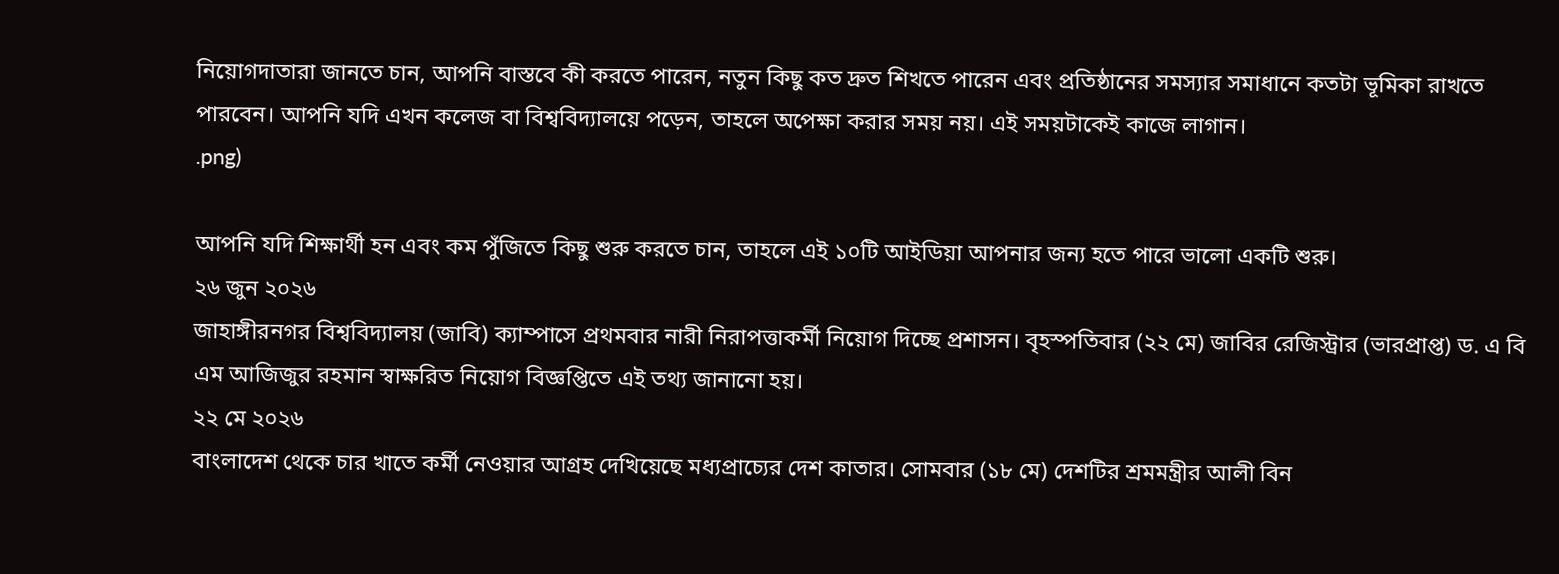নিয়োগদাতারা জানতে চান, আপনি বাস্তবে কী করতে পারেন, নতুন কিছু কত দ্রুত শিখতে পারেন এবং প্রতিষ্ঠানের সমস্যার সমাধানে কতটা ভূমিকা রাখতে পারবেন। আপনি যদি এখন কলেজ বা বিশ্ববিদ্যালয়ে পড়েন, তাহলে অপেক্ষা করার সময় নয়। এই সময়টাকেই কাজে লাগান।
.png)

আপনি যদি শিক্ষার্থী হন এবং কম পুঁজিতে কিছু শুরু করতে চান, তাহলে এই ১০টি আইডিয়া আপনার জন্য হতে পারে ভালো একটি শুরু।
২৬ জুন ২০২৬
জাহাঙ্গীরনগর বিশ্ববিদ্যালয় (জাবি) ক্যাম্পাসে প্রথমবার নারী নিরাপত্তাকর্মী নিয়োগ দিচ্ছে প্রশাসন। বৃহস্পতিবার (২২ মে) জাবির রেজিস্ট্রার (ভারপ্রাপ্ত) ড. এ বি এম আজিজুর রহমান স্বাক্ষরিত নিয়োগ বিজ্ঞপ্তিতে এই তথ্য জানানো হয়।
২২ মে ২০২৬
বাংলাদেশ থেকে চার খাতে কর্মী নেওয়ার আগ্রহ দেখিয়েছে মধ্যপ্রাচ্যের দেশ কাতার। সোমবার (১৮ মে) দেশটির শ্রমমন্ত্রীর আলী বিন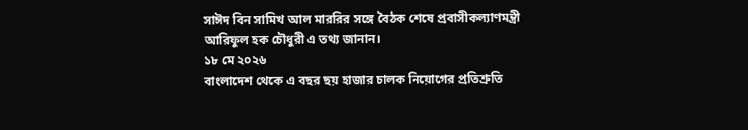সাঈদ বিন সামিখ আল মাররির সঙ্গে বৈঠক শেষে প্রবাসীকল্যাণমন্ত্রী আরিফুল হক চৌধুরী এ তথ্য জানান।
১৮ মে ২০২৬
বাংলাদেশ থেকে এ বছর ছয় হাজার চালক নিয়োগের প্রতিশ্রুতি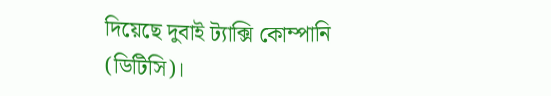দিয়েছে দুবাই ট্যাক্সি কোম্পানি (ডিটিসি)।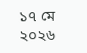১৭ মে ২০২৬